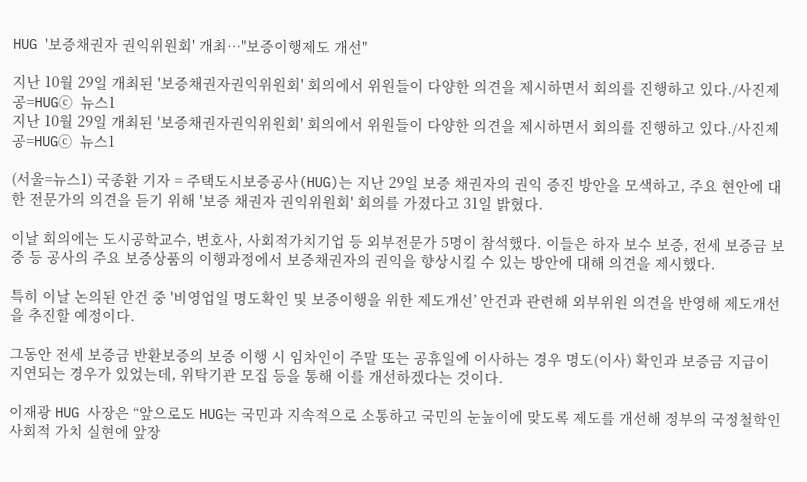HUG '보증채권자 권익위원회' 개최…"보증이행제도 개선"

지난 10월 29일 개최된 '보증채권자권익위원회' 회의에서 위원들이 다양한 의견을 제시하면서 회의를 진행하고 있다./사진제공=HUGⓒ 뉴스1
지난 10월 29일 개최된 '보증채권자권익위원회' 회의에서 위원들이 다양한 의견을 제시하면서 회의를 진행하고 있다./사진제공=HUGⓒ 뉴스1

(서울=뉴스1) 국종환 기자 = 주택도시보증공사(HUG)는 지난 29일 보증 채권자의 권익 증진 방안을 모색하고, 주요 현안에 대한 전문가의 의견을 듣기 위해 '보증 채권자 권익위원회' 회의를 가졌다고 31일 밝혔다.

이날 회의에는 도시공학교수, 변호사, 사회적가치기업 등 외부전문가 5명이 참석했다. 이들은 하자 보수 보증, 전세 보증금 보증 등 공사의 주요 보증상품의 이행과정에서 보증채권자의 권익을 향상시킬 수 있는 방안에 대해 의견을 제시했다.

특히 이날 논의된 안건 중 '비영업일 명도확인 및 보증이행을 위한 제도개선’ 안건과 관련해 외부위원 의견을 반영해 제도개선을 추진할 예정이다.

그동안 전세 보증금 반환보증의 보증 이행 시 임차인이 주말 또는 공휴일에 이사하는 경우 명도(이사) 확인과 보증금 지급이 지연되는 경우가 있었는데, 위탁기관 모집 등을 통해 이를 개선하겠다는 것이다.

이재광 HUG 사장은 “앞으로도 HUG는 국민과 지속적으로 소통하고 국민의 눈높이에 맞도록 제도를 개선해 정부의 국정철학인 사회적 가치 실현에 앞장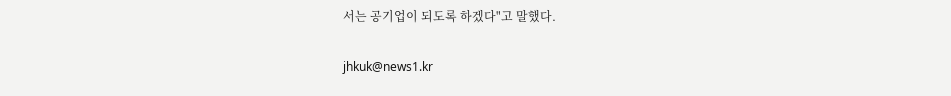서는 공기업이 되도록 하겠다"고 말했다.

jhkuk@news1.kr